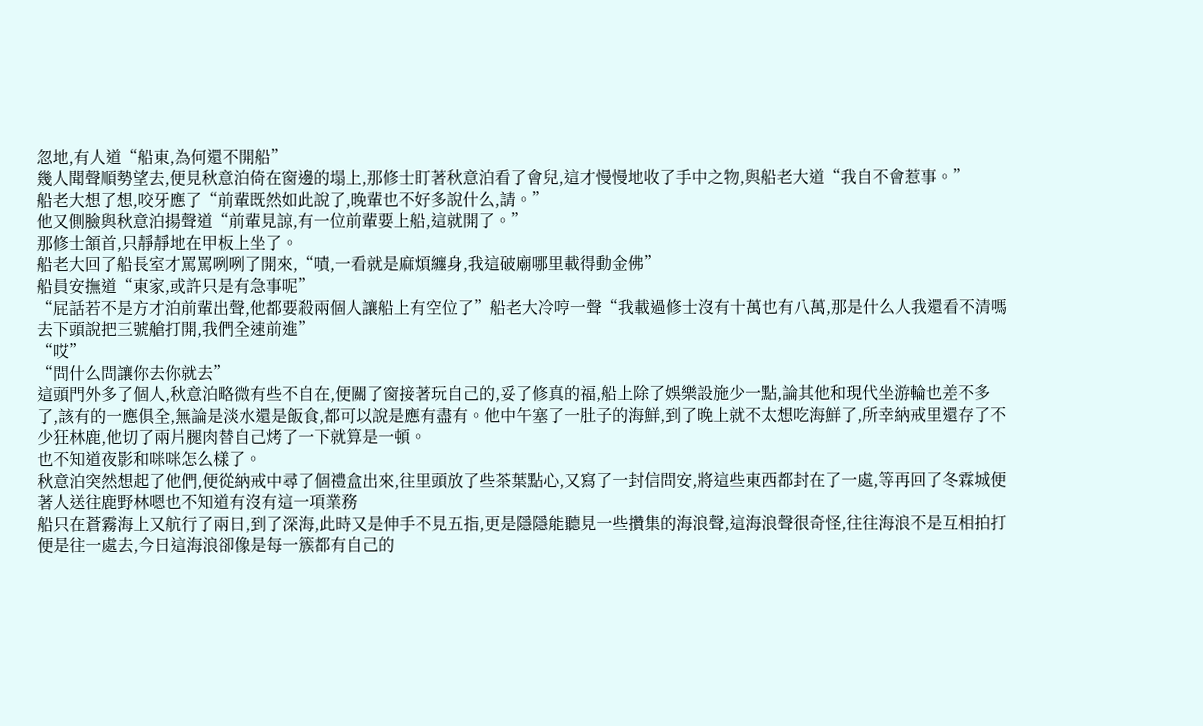忽地,有人道“船東,為何還不開船”
幾人聞聲順勢望去,便見秋意泊倚在窗邊的塌上,那修士盯著秋意泊看了會兒,這才慢慢地收了手中之物,與船老大道“我自不會惹事。”
船老大想了想,咬牙應了“前輩既然如此說了,晚輩也不好多說什么,請。”
他又側臉與秋意泊揚聲道“前輩見諒,有一位前輩要上船,這就開了。”
那修士頷首,只靜靜地在甲板上坐了。
船老大回了船長室才罵罵咧咧了開來,“嘖,一看就是麻煩纏身,我這破廟哪里載得動金佛”
船員安撫道“東家,或許只是有急事呢”
“屁話若不是方才泊前輩出聲,他都要殺兩個人讓船上有空位了”船老大冷哼一聲“我載過修士沒有十萬也有八萬,那是什么人我還看不清嗎去下頭說把三號艙打開,我們全速前進”
“哎”
“問什么問讓你去你就去”
這頭門外多了個人,秋意泊略微有些不自在,便關了窗接著玩自己的,妥了修真的福,船上除了娛樂設施少一點,論其他和現代坐游輪也差不多了,該有的一應俱全,無論是淡水還是飯食,都可以說是應有盡有。他中午塞了一肚子的海鮮,到了晚上就不太想吃海鮮了,所幸納戒里還存了不少狂林鹿,他切了兩片腿肉替自己烤了一下就算是一頓。
也不知道夜影和咪咪怎么樣了。
秋意泊突然想起了他們,便從納戒中尋了個禮盒出來,往里頭放了些茶葉點心,又寫了一封信問安,將這些東西都封在了一處,等再回了冬霖城便著人送往鹿野林嗯也不知道有沒有這一項業務
船只在蒼霧海上又航行了兩日,到了深海,此時又是伸手不見五指,更是隱隱能聽見一些攢集的海浪聲,這海浪聲很奇怪,往往海浪不是互相拍打便是往一處去,今日這海浪卻像是每一簇都有自己的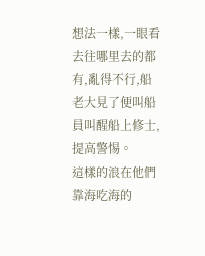想法一樣,一眼看去往哪里去的都有,亂得不行,船老大見了便叫船員叫醒船上修士,提高警惕。
這樣的浪在他們靠海吃海的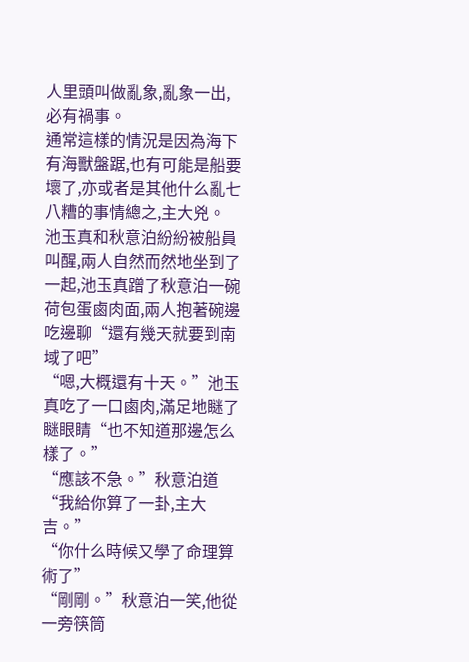人里頭叫做亂象,亂象一出,必有禍事。
通常這樣的情況是因為海下有海獸盤踞,也有可能是船要壞了,亦或者是其他什么亂七八糟的事情總之,主大兇。
池玉真和秋意泊紛紛被船員叫醒,兩人自然而然地坐到了一起,池玉真蹭了秋意泊一碗荷包蛋鹵肉面,兩人抱著碗邊吃邊聊“還有幾天就要到南域了吧”
“嗯,大概還有十天。”池玉真吃了一口鹵肉,滿足地瞇了瞇眼睛“也不知道那邊怎么樣了。”
“應該不急。”秋意泊道“我給你算了一卦,主大吉。”
“你什么時候又學了命理算術了”
“剛剛。”秋意泊一笑,他從一旁筷筒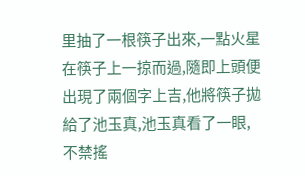里抽了一根筷子出來,一點火星在筷子上一掠而過,隨即上頭便出現了兩個字上吉,他將筷子拋給了池玉真,池玉真看了一眼,不禁搖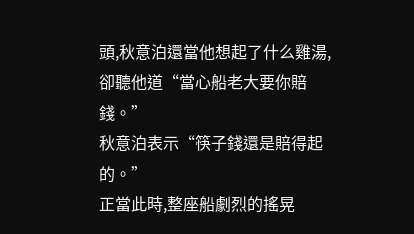頭,秋意泊還當他想起了什么雞湯,卻聽他道“當心船老大要你賠錢。”
秋意泊表示“筷子錢還是賠得起的。”
正當此時,整座船劇烈的搖晃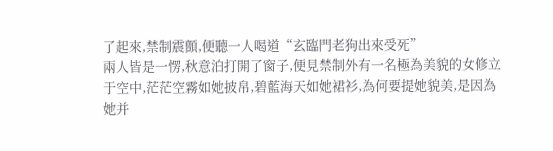了起來,禁制震顫,便聽一人喝道“玄臨門老狗出來受死”
兩人皆是一愣,秋意泊打開了窗子,便見禁制外有一名極為美貌的女修立于空中,茫茫空霧如她披帛,碧藍海天如她裙衫,為何要提她貌美,是因為她并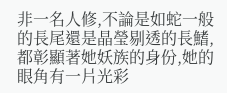非一名人修,不論是如蛇一般的長尾還是晶瑩剔透的長鰭,都彰顯著她妖族的身份,她的眼角有一片光彩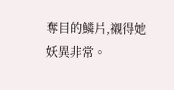奪目的鱗片,襯得她妖異非常。